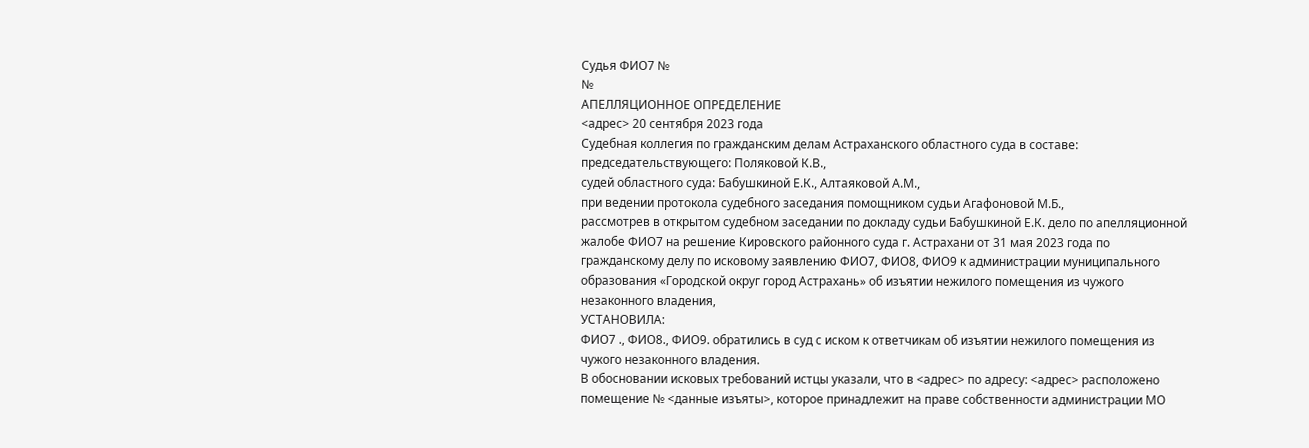Судья ФИО7 №
№
АПЕЛЛЯЦИОННОЕ ОПРЕДЕЛЕНИЕ
<адрес> 20 сентября 2023 года
Судебная коллегия по гражданским делам Астраханского областного суда в составе:
председательствующего: Поляковой К.В.,
судей областного суда: Бабушкиной Е.К., Алтаяковой А.М.,
при ведении протокола судебного заседания помощником судьи Агафоновой М.Б.,
рассмотрев в открытом судебном заседании по докладу судьи Бабушкиной Е.К. дело по апелляционной жалобе ФИО7 на решение Кировского районного суда г. Астрахани от 31 мая 2023 года по гражданскому делу по исковому заявлению ФИО7, ФИО8, ФИО9 к администрации муниципального образования «Городской округ город Астрахань» об изъятии нежилого помещения из чужого незаконного владения,
УСТАНОВИЛА:
ФИО7 ., ФИО8., ФИО9. обратились в суд с иском к ответчикам об изъятии нежилого помещения из чужого незаконного владения.
В обосновании исковых требований истцы указали, что в <адрес> по адресу: <адрес> расположено помещение № <данные изъяты>, которое принадлежит на праве собственности администрации МО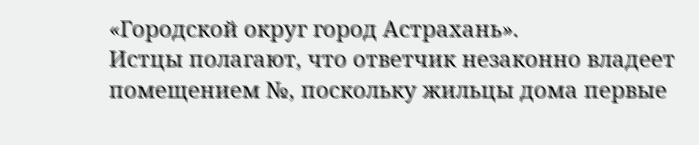«Городской округ город Астрахань».
Истцы полагают, что ответчик незаконно владеет помещением №, поскольку жильцы дома первые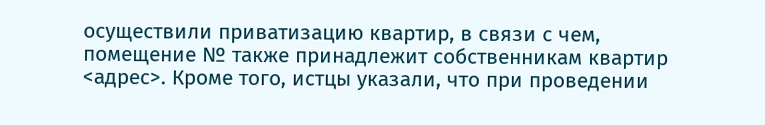осуществили приватизацию квартир, в связи с чем, помещение № также принадлежит собственникам квартир <адрес>. Кроме того, истцы указали, что при проведении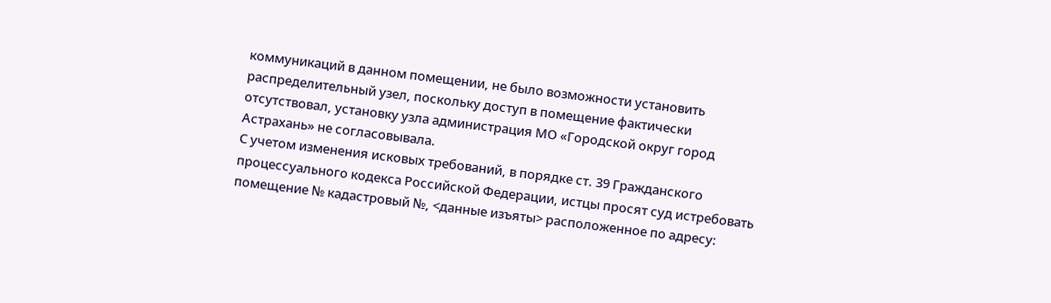коммуникаций в данном помещении, не было возможности установить распределительный узел, поскольку доступ в помещение фактически отсутствовал, установку узла администрация МО «Городской округ город Астрахань» не согласовывала.
С учетом изменения исковых требований, в порядке ст. 39 Гражданского процессуального кодекса Российской Федерации, истцы просят суд истребовать помещение № кадастровый №, <данные изъяты> расположенное по адресу: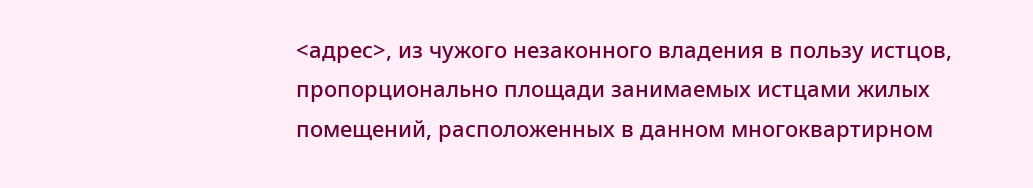<адрес>, из чужого незаконного владения в пользу истцов, пропорционально площади занимаемых истцами жилых помещений, расположенных в данном многоквартирном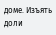доме. Изъять доли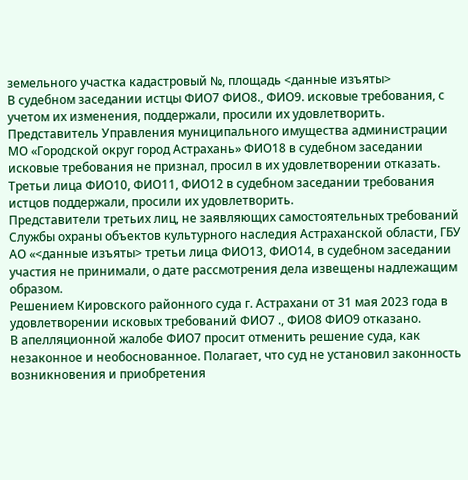земельного участка кадастровый №, площадь <данные изъяты>
В судебном заседании истцы ФИО7 ФИО8., ФИО9. исковые требования, с учетом их изменения, поддержали, просили их удовлетворить.
Представитель Управления муниципального имущества администрации МО «Городской округ город Астрахань» ФИО18 в судебном заседании исковые требования не признал, просил в их удовлетворении отказать.
Третьи лица ФИО10, ФИО11, ФИО12 в судебном заседании требования истцов поддержали, просили их удовлетворить.
Представители третьих лиц, не заявляющих самостоятельных требований Службы охраны объектов культурного наследия Астраханской области, ГБУ АО «<данные изъяты> третьи лица ФИО13, ФИО14, в судебном заседании участия не принимали, о дате рассмотрения дела извещены надлежащим образом.
Решением Кировского районного суда г. Астрахани от 31 мая 2023 года в удовлетворении исковых требований ФИО7 ., ФИО8 ФИО9 отказано.
В апелляционной жалобе ФИО7 просит отменить решение суда, как незаконное и необоснованное. Полагает, что суд не установил законность возникновения и приобретения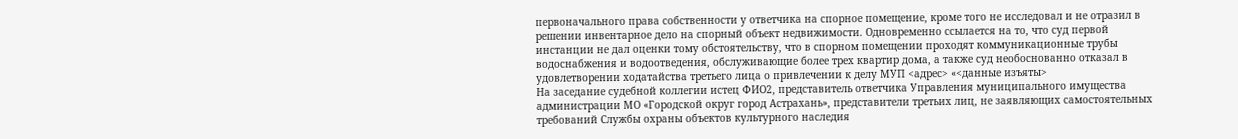первоначального права собственности у ответчика на спорное помещение, кроме того не исследовал и не отразил в решении инвентарное дело на спорный объект недвижимости. Одновременно ссылается на то, что суд первой инстанции не дал оценки тому обстоятельству, что в спорном помещении проходят коммуникационные трубы водоснабжения и водоотведения, обслуживающие более трех квартир дома, а также суд необоснованно отказал в удовлетворении ходатайства третьего лица о привлечении к делу МУП <адрес> «<данные изъяты>
На заседание судебной коллегии истец ФИО2, представитель ответчика Управления муниципального имущества администрации МО «Городской округ город Астрахань», представители третьих лиц, не заявляющих самостоятельных требований Службы охраны объектов культурного наследия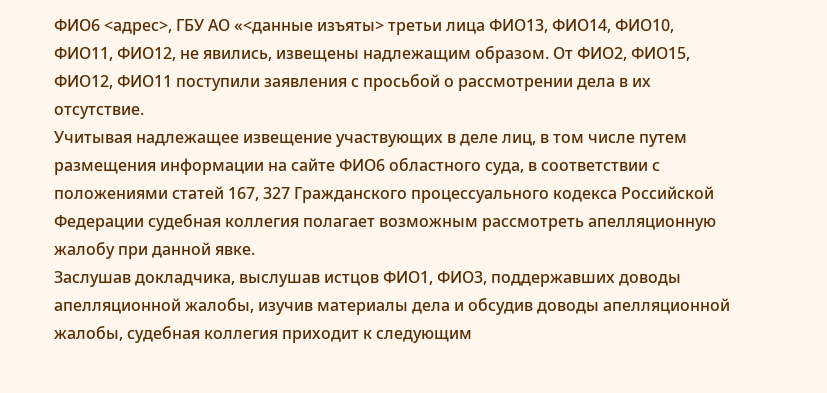ФИО6 <адрес>, ГБУ АО «<данные изъяты> третьи лица ФИО13, ФИО14, ФИО10, ФИО11, ФИО12, не явились, извещены надлежащим образом. От ФИО2, ФИО15, ФИО12, ФИО11 поступили заявления с просьбой о рассмотрении дела в их отсутствие.
Учитывая надлежащее извещение участвующих в деле лиц, в том числе путем размещения информации на сайте ФИО6 областного суда, в соответствии с положениями статей 167, 327 Гражданского процессуального кодекса Российской Федерации судебная коллегия полагает возможным рассмотреть апелляционную жалобу при данной явке.
Заслушав докладчика, выслушав истцов ФИО1, ФИО3, поддержавших доводы апелляционной жалобы, изучив материалы дела и обсудив доводы апелляционной жалобы, судебная коллегия приходит к следующим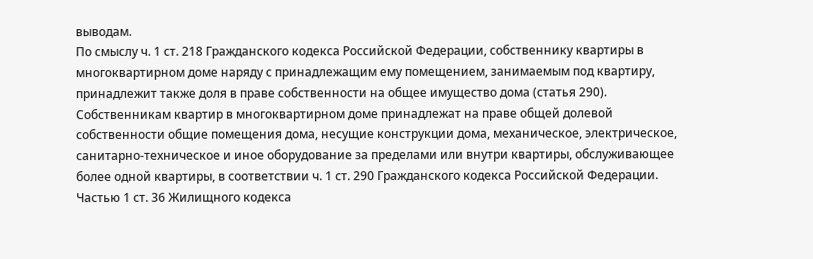выводам.
По смыслу ч. 1 ст. 218 Гражданского кодекса Российской Федерации, собственнику квартиры в многоквартирном доме наряду с принадлежащим ему помещением, занимаемым под квартиру, принадлежит также доля в праве собственности на общее имущество дома (статья 290). Собственникам квартир в многоквартирном доме принадлежат на праве общей долевой собственности общие помещения дома, несущие конструкции дома, механическое, электрическое, санитарно-техническое и иное оборудование за пределами или внутри квартиры, обслуживающее более одной квартиры, в соответствии ч. 1 ст. 290 Гражданского кодекса Российской Федерации.
Частью 1 ст. 36 Жилищного кодекса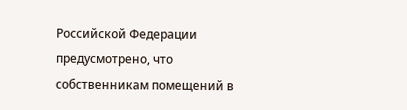Российской Федерации предусмотрено, что собственникам помещений в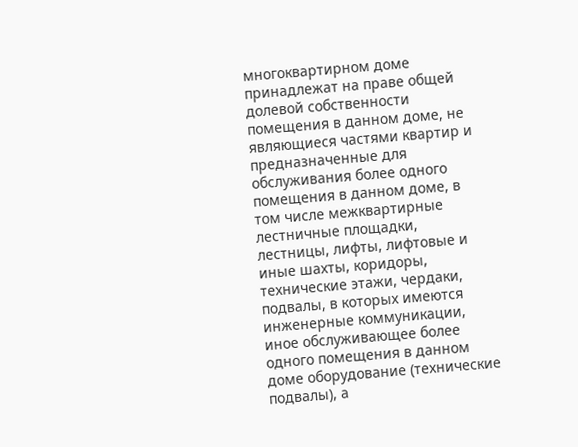многоквартирном доме принадлежат на праве общей долевой собственности помещения в данном доме, не являющиеся частями квартир и предназначенные для обслуживания более одного помещения в данном доме, в том числе межквартирные лестничные площадки, лестницы, лифты, лифтовые и иные шахты, коридоры, технические этажи, чердаки, подвалы, в которых имеются инженерные коммуникации, иное обслуживающее более одного помещения в данном доме оборудование (технические подвалы), а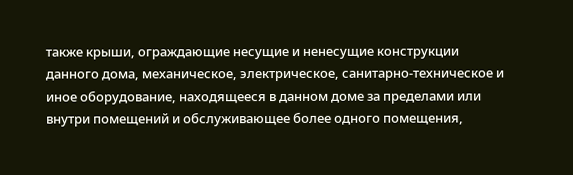также крыши, ограждающие несущие и ненесущие конструкции данного дома, механическое, электрическое, санитарно-техническое и иное оборудование, находящееся в данном доме за пределами или внутри помещений и обслуживающее более одного помещения,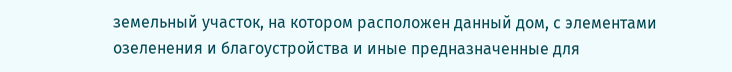земельный участок, на котором расположен данный дом, с элементами озеленения и благоустройства и иные предназначенные для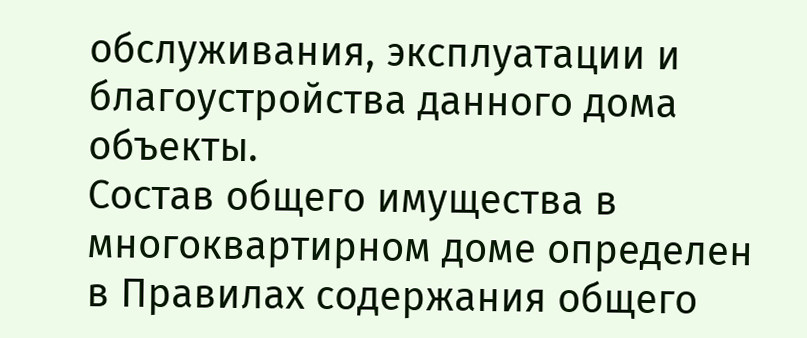обслуживания, эксплуатации и благоустройства данного дома объекты.
Состав общего имущества в многоквартирном доме определен в Правилах содержания общего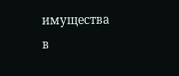имущества в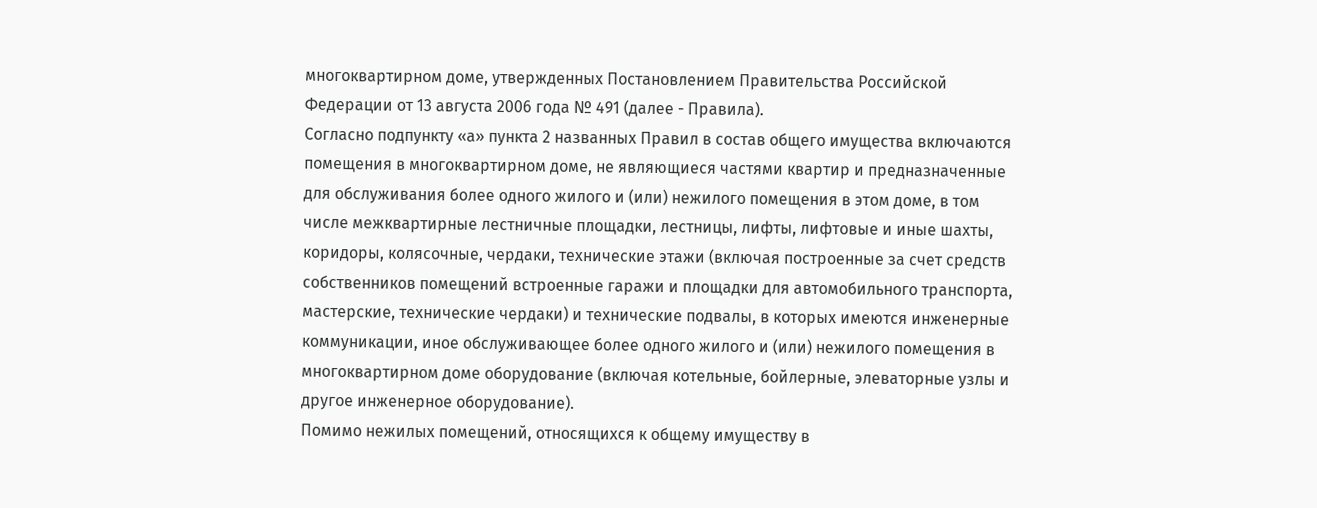многоквартирном доме, утвержденных Постановлением Правительства Российской Федерации от 13 августа 2006 года № 491 (далее - Правила).
Согласно подпункту «а» пункта 2 названных Правил в состав общего имущества включаются помещения в многоквартирном доме, не являющиеся частями квартир и предназначенные для обслуживания более одного жилого и (или) нежилого помещения в этом доме, в том числе межквартирные лестничные площадки, лестницы, лифты, лифтовые и иные шахты, коридоры, колясочные, чердаки, технические этажи (включая построенные за счет средств собственников помещений встроенные гаражи и площадки для автомобильного транспорта, мастерские, технические чердаки) и технические подвалы, в которых имеются инженерные коммуникации, иное обслуживающее более одного жилого и (или) нежилого помещения в многоквартирном доме оборудование (включая котельные, бойлерные, элеваторные узлы и другое инженерное оборудование).
Помимо нежилых помещений, относящихся к общему имуществу в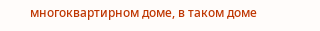многоквартирном доме, в таком доме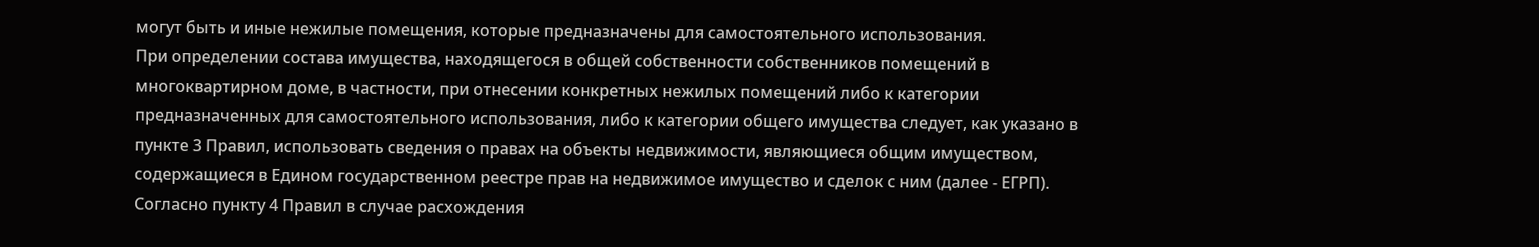могут быть и иные нежилые помещения, которые предназначены для самостоятельного использования.
При определении состава имущества, находящегося в общей собственности собственников помещений в многоквартирном доме, в частности, при отнесении конкретных нежилых помещений либо к категории предназначенных для самостоятельного использования, либо к категории общего имущества следует, как указано в пункте 3 Правил, использовать сведения о правах на объекты недвижимости, являющиеся общим имуществом, содержащиеся в Едином государственном реестре прав на недвижимое имущество и сделок с ним (далее - ЕГРП). Согласно пункту 4 Правил в случае расхождения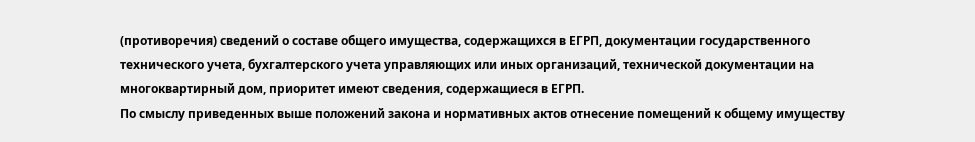(противоречия) сведений о составе общего имущества, содержащихся в ЕГРП, документации государственного технического учета, бухгалтерского учета управляющих или иных организаций, технической документации на многоквартирный дом, приоритет имеют сведения, содержащиеся в ЕГРП.
По смыслу приведенных выше положений закона и нормативных актов отнесение помещений к общему имуществу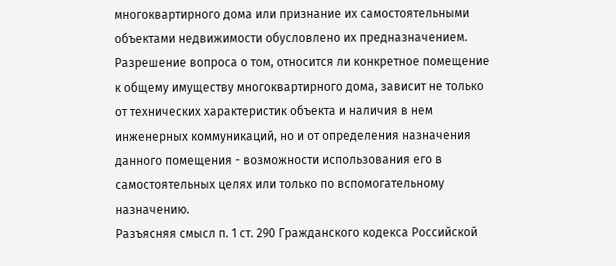многоквартирного дома или признание их самостоятельными объектами недвижимости обусловлено их предназначением. Разрешение вопроса о том, относится ли конкретное помещение к общему имуществу многоквартирного дома, зависит не только от технических характеристик объекта и наличия в нем инженерных коммуникаций, но и от определения назначения данного помещения - возможности использования его в самостоятельных целях или только по вспомогательному назначению.
Разъясняя смысл п. 1 ст. 290 Гражданского кодекса Российской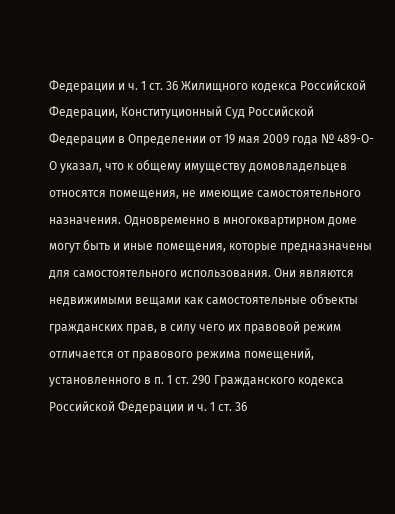Федерации и ч. 1 ст. 36 Жилищного кодекса Российской Федерации, Конституционный Суд Российской Федерации в Определении от 19 мая 2009 года № 489-О-О указал, что к общему имуществу домовладельцев относятся помещения, не имеющие самостоятельного назначения. Одновременно в многоквартирном доме могут быть и иные помещения, которые предназначены для самостоятельного использования. Они являются недвижимыми вещами как самостоятельные объекты гражданских прав, в силу чего их правовой режим отличается от правового режима помещений, установленного в п. 1 ст. 290 Гражданского кодекса Российской Федерации и ч. 1 ст. 36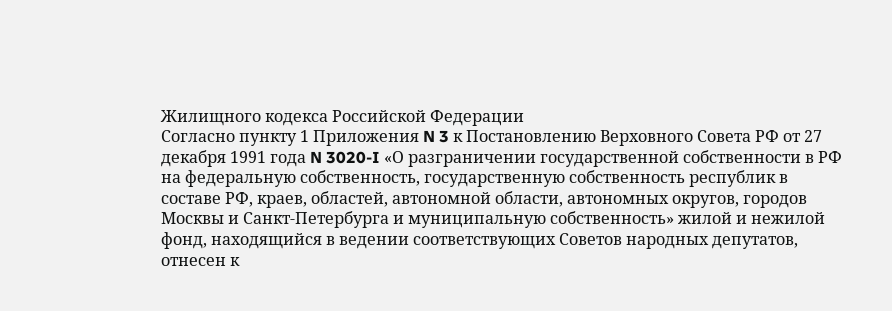Жилищного кодекса Российской Федерации
Согласно пункту 1 Приложения N 3 к Постановлению Верховного Совета РФ от 27 декабря 1991 года N 3020-I «О разграничении государственной собственности в РФ на федеральную собственность, государственную собственность республик в составе РФ, краев, областей, автономной области, автономных округов, городов Москвы и Санкт-Петербурга и муниципальную собственность» жилой и нежилой фонд, находящийся в ведении соответствующих Советов народных депутатов, отнесен к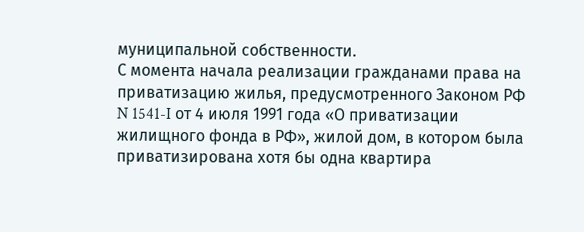муниципальной собственности.
С момента начала реализации гражданами права на приватизацию жилья, предусмотренного Законом РФ N 1541-I от 4 июля 1991 года «О приватизации жилищного фонда в РФ», жилой дом, в котором была приватизирована хотя бы одна квартира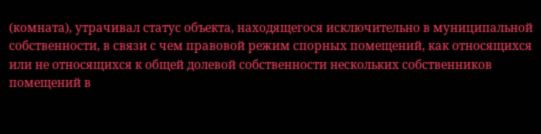(комната), утрачивал статус объекта, находящегося исключительно в муниципальной собственности, в связи с чем правовой режим спорных помещений, как относящихся или не относящихся к общей долевой собственности нескольких собственников помещений в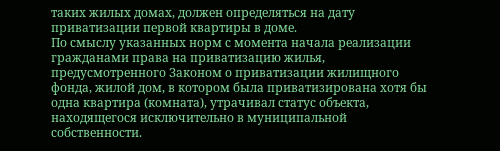таких жилых домах, должен определяться на дату приватизации первой квартиры в доме.
По смыслу указанных норм с момента начала реализации гражданами права на приватизацию жилья, предусмотренного Законом о приватизации жилищного фонда, жилой дом, в котором была приватизирована хотя бы одна квартира (комната), утрачивал статус объекта, находящегося исключительно в муниципальной собственности.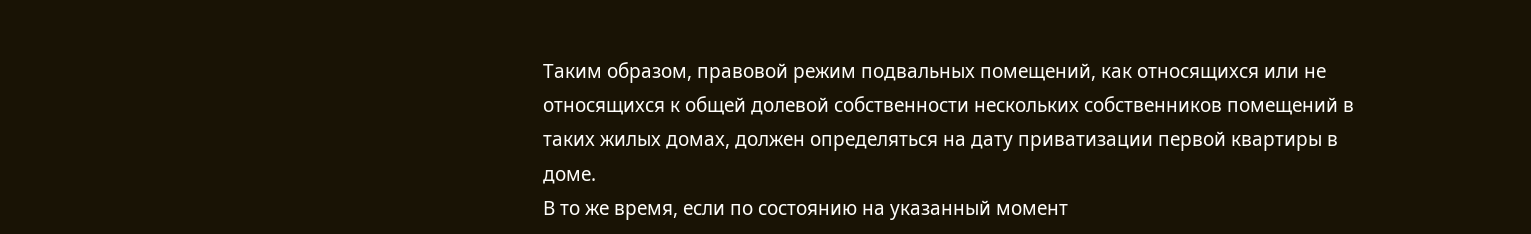Таким образом, правовой режим подвальных помещений, как относящихся или не относящихся к общей долевой собственности нескольких собственников помещений в таких жилых домах, должен определяться на дату приватизации первой квартиры в доме.
В то же время, если по состоянию на указанный момент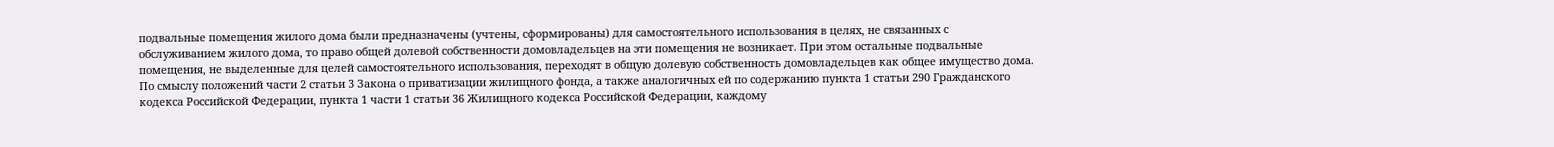подвальные помещения жилого дома были предназначены (учтены, сформированы) для самостоятельного использования в целях, не связанных с обслуживанием жилого дома, то право общей долевой собственности домовладельцев на эти помещения не возникает. При этом остальные подвальные помещения, не выделенные для целей самостоятельного использования, переходят в общую долевую собственность домовладельцев как общее имущество дома.
По смыслу положений части 2 статьи 3 Закона о приватизации жилищного фонда, а также аналогичных ей по содержанию пункта 1 статьи 290 Гражданского кодекса Российской Федерации, пункта 1 части 1 статьи 36 Жилищного кодекса Российской Федерации, каждому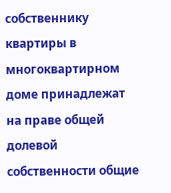собственнику квартиры в многоквартирном доме принадлежат на праве общей долевой собственности общие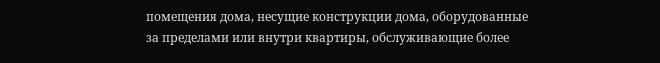помещения дома, несущие конструкции дома, оборудованные за пределами или внутри квартиры, обслуживающие более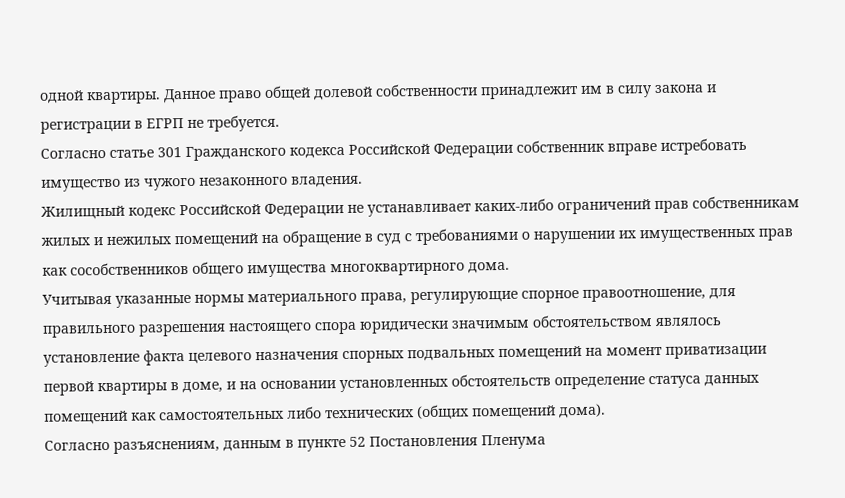одной квартиры. Данное право общей долевой собственности принадлежит им в силу закона и регистрации в ЕГРП не требуется.
Согласно статье 301 Гражданского кодекса Российской Федерации собственник вправе истребовать имущество из чужого незаконного владения.
Жилищный кодекс Российской Федерации не устанавливает каких-либо ограничений прав собственникам жилых и нежилых помещений на обращение в суд с требованиями о нарушении их имущественных прав как сособственников общего имущества многоквартирного дома.
Учитывая указанные нормы материального права, регулирующие спорное правоотношение, для правильного разрешения настоящего спора юридически значимым обстоятельством являлось установление факта целевого назначения спорных подвальных помещений на момент приватизации первой квартиры в доме, и на основании установленных обстоятельств определение статуса данных помещений как самостоятельных либо технических (общих помещений дома).
Согласно разъяснениям, данным в пункте 52 Постановления Пленума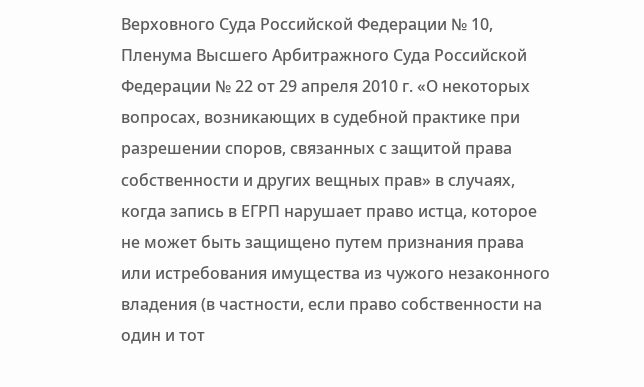Верховного Суда Российской Федерации № 10, Пленума Высшего Арбитражного Суда Российской Федерации № 22 от 29 апреля 2010 г. «О некоторых вопросах, возникающих в судебной практике при разрешении споров, связанных с защитой права собственности и других вещных прав» в случаях, когда запись в ЕГРП нарушает право истца, которое не может быть защищено путем признания права или истребования имущества из чужого незаконного владения (в частности, если право собственности на один и тот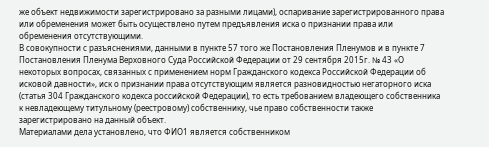же объект недвижимости зарегистрировано за разными лицами), оспаривание зарегистрированного права или обременения может быть осуществлено путем предъявления иска о признании права или обременения отсутствующими.
В совокупности с разъяснениями, данными в пункте 57 того же Постановления Пленумов и в пункте 7 Постановления Пленума Верховного Суда Российской Федерации от 29 сентября 2015г. № 43 «О некоторых вопросах, связанных с применением норм Гражданского кодекса Российской Федерации об исковой давности», иск о признании права отсутствующим является разновидностью негаторного иска (статья 304 Гражданского кодекса российской Федерации), то есть требованием владеющего собственника к невладеющему титульному (реестровому) собственнику, чье право собственности также зарегистрировано на данный объект.
Материалами дела установлено, что ФИО1 является собственником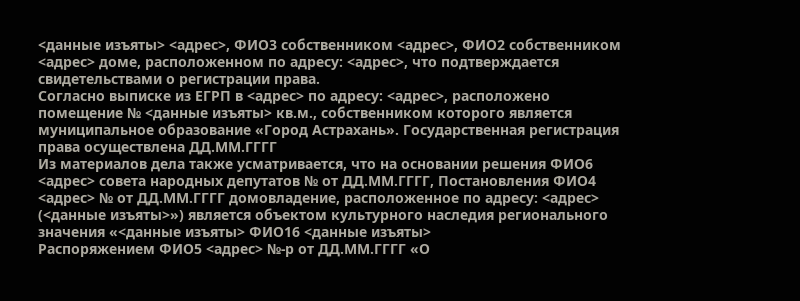<данные изъяты> <адрес>, ФИО3 собственником <адрес>, ФИО2 собственником <адрес> доме, расположенном по адресу: <адрес>, что подтверждается свидетельствами о регистрации права.
Согласно выписке из ЕГРП в <адрес> по адресу: <адрес>, расположено помещение № <данные изъяты> кв.м., собственником которого является муниципальное образование «Город Астрахань». Государственная регистрация права осуществлена ДД.ММ.ГГГГ
Из материалов дела также усматривается, что на основании решения ФИО6 <адрес> совета народных депутатов № от ДД.ММ.ГГГГ, Постановления ФИО4 <адрес> № от ДД.ММ.ГГГГ домовладение, расположенное по адресу: <адрес> (<данные изъяты>») является объектом культурного наследия регионального значения «<данные изъяты> ФИО16 <данные изъяты>
Распоряжением ФИО5 <адрес> №-р от ДД.ММ.ГГГГ «О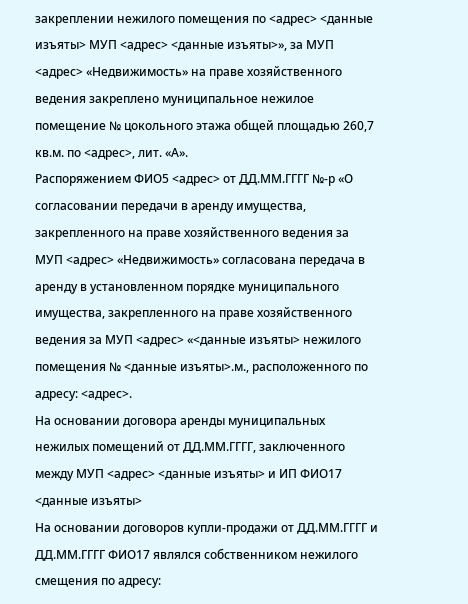закреплении нежилого помещения по <адрес> <данные изъяты> МУП <адрес> <данные изъяты>», за МУП <адрес> «Недвижимость» на праве хозяйственного ведения закреплено муниципальное нежилое помещение № цокольного этажа общей площадью 260,7 кв.м. по <адрес>, лит. «А».
Распоряжением ФИО5 <адрес> от ДД.ММ.ГГГГ №-р «О согласовании передачи в аренду имущества, закрепленного на праве хозяйственного ведения за МУП <адрес> «Недвижимость» согласована передача в аренду в установленном порядке муниципального имущества, закрепленного на праве хозяйственного ведения за МУП <адрес> «<данные изъяты> нежилого помещения № <данные изъяты>.м., расположенного по адресу: <адрес>.
На основании договора аренды муниципальных нежилых помещений от ДД.ММ.ГГГГ, заключенного между МУП <адрес> <данные изъяты> и ИП ФИО17 <данные изъяты>
На основании договоров купли-продажи от ДД.ММ.ГГГГ и ДД.ММ.ГГГГ ФИО17 являлся собственником нежилого смещения по адресу: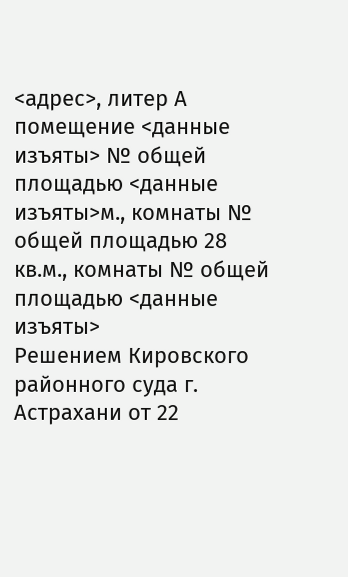<адрес>, литер А помещение <данные изъяты> № общей площадью <данные изъяты>м., комнаты № общей площадью 28 кв.м., комнаты № общей площадью <данные изъяты>
Решением Кировского районного суда г. Астрахани от 22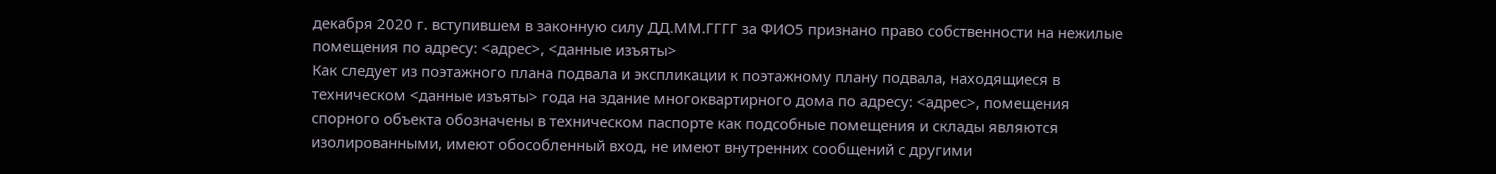декабря 2020 г. вступившем в законную силу ДД.ММ.ГГГГ за ФИО5 признано право собственности на нежилые помещения по адресу: <адрес>, <данные изъяты>
Как следует из поэтажного плана подвала и экспликации к поэтажному плану подвала, находящиеся в техническом <данные изъяты> года на здание многоквартирного дома по адресу: <адрес>, помещения спорного объекта обозначены в техническом паспорте как подсобные помещения и склады являются изолированными, имеют обособленный вход, не имеют внутренних сообщений с другими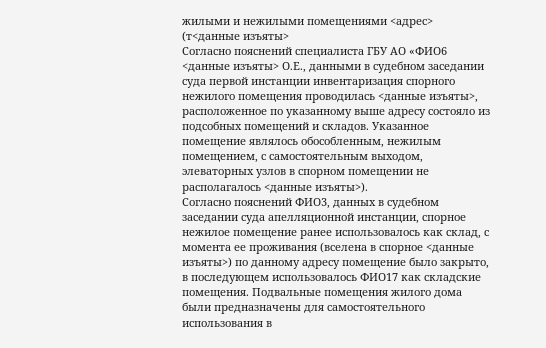жилыми и нежилыми помещениями <адрес> (т<данные изъяты>
Согласно пояснений специалиста ГБУ АО «ФИО6 <данные изъяты> О.Е., данными в судебном заседании суда первой инстанции инвентаризация спорного нежилого помещения проводилась <данные изъяты>, расположенное по указанному выше адресу состояло из подсобных помещений и складов. Указанное помещение являлось обособленным, нежилым помещением, с самостоятельным выходом, элеваторных узлов в спорном помещении не располагалось <данные изъяты>).
Согласно пояснений ФИО3, данных в судебном заседании суда апелляционной инстанции, спорное нежилое помещение ранее использовалось как склад, с момента ее проживания (вселена в спорное <данные изъяты>) по данному адресу помещение было закрыто, в последующем использовалось ФИО17 как складские помещения. Подвальные помещения жилого дома были предназначены для самостоятельного использования в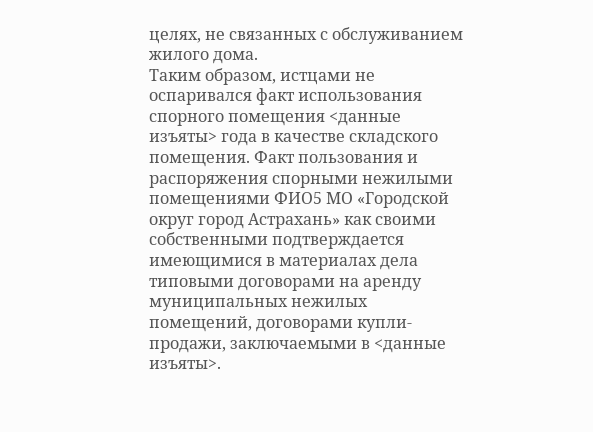целях, не связанных с обслуживанием жилого дома.
Таким образом, истцами не оспаривался факт использования спорного помещения <данные изъяты> года в качестве складского помещения. Факт пользования и распоряжения спорными нежилыми помещениями ФИО5 МО «Городской округ город Астрахань» как своими собственными подтверждается имеющимися в материалах дела типовыми договорами на аренду муниципальных нежилых помещений, договорами купли-продажи, заключаемыми в <данные изъяты>.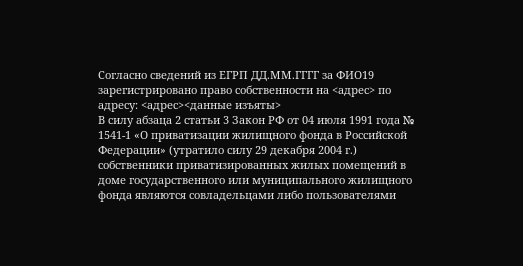Согласно сведений из ЕГРП ДД.ММ.ГГГГ за ФИО19 зарегистрировано право собственности на <адрес> по адресу: <адрес><данные изъяты>
В силу абзаца 2 статьи 3 Закон РФ от 04 июля 1991 года № 1541-1 «О приватизации жилищного фонда в Российской Федерации» (утратило силу 29 декабря 2004 г.) собственники приватизированных жилых помещений в доме государственного или муниципального жилищного фонда являются совладельцами либо пользователями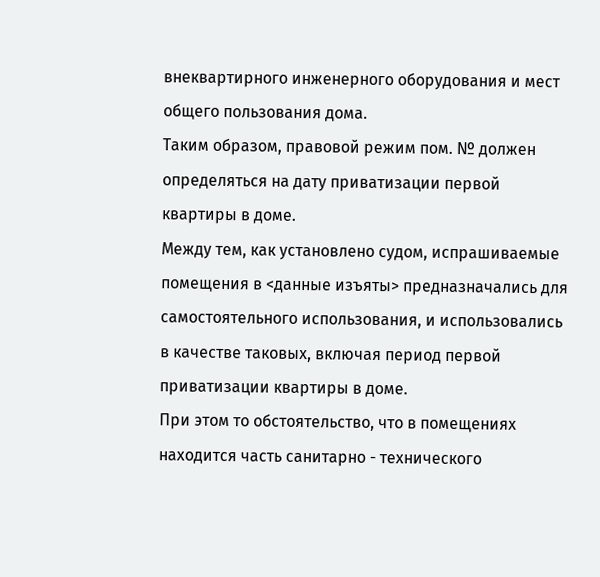внеквартирного инженерного оборудования и мест общего пользования дома.
Таким образом, правовой режим пом. № должен определяться на дату приватизации первой квартиры в доме.
Между тем, как установлено судом, испрашиваемые помещения в <данные изъяты> предназначались для самостоятельного использования, и использовались в качестве таковых, включая период первой приватизации квартиры в доме.
При этом то обстоятельство, что в помещениях находится часть санитарно - технического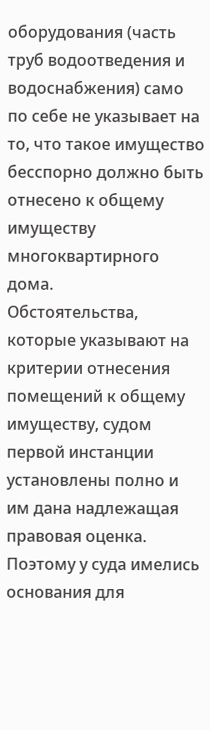оборудования (часть труб водоотведения и водоснабжения) само по себе не указывает на то, что такое имущество бесспорно должно быть отнесено к общему имуществу многоквартирного дома.
Обстоятельства, которые указывают на критерии отнесения помещений к общему имуществу, судом первой инстанции установлены полно и им дана надлежащая правовая оценка. Поэтому у суда имелись основания для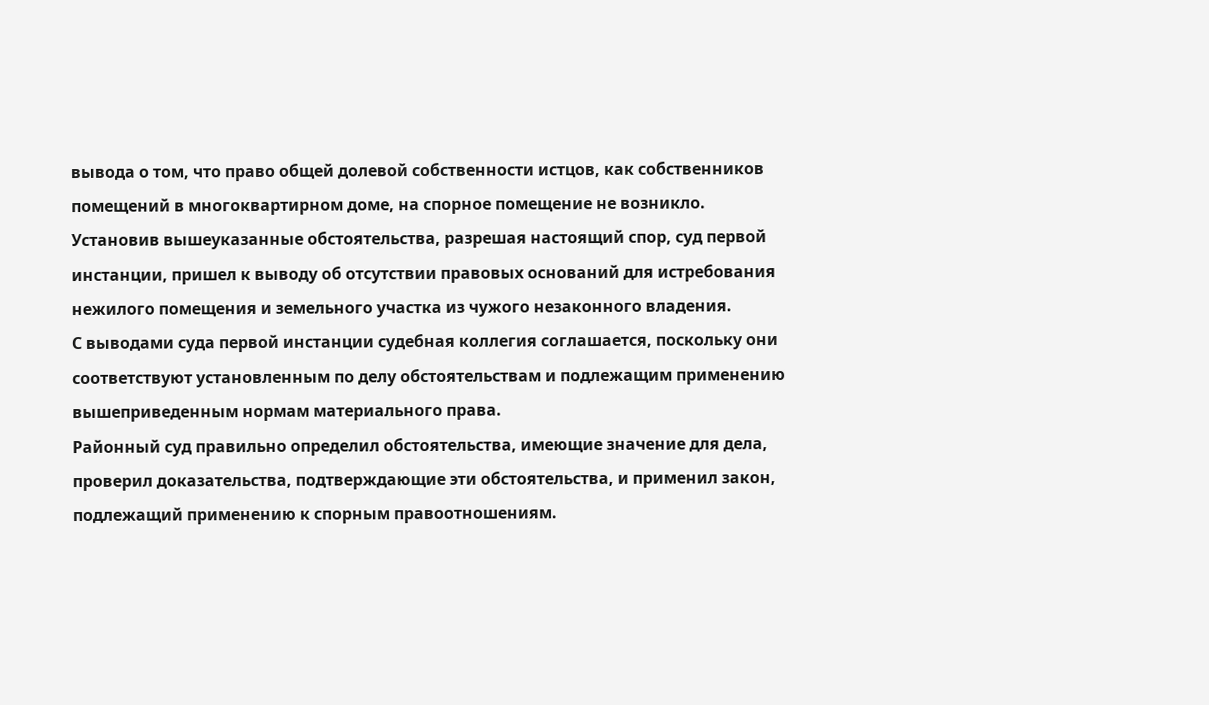вывода о том, что право общей долевой собственности истцов, как собственников помещений в многоквартирном доме, на спорное помещение не возникло.
Установив вышеуказанные обстоятельства, разрешая настоящий спор, суд первой инстанции, пришел к выводу об отсутствии правовых оснований для истребования нежилого помещения и земельного участка из чужого незаконного владения.
С выводами суда первой инстанции судебная коллегия соглашается, поскольку они соответствуют установленным по делу обстоятельствам и подлежащим применению вышеприведенным нормам материального права.
Районный суд правильно определил обстоятельства, имеющие значение для дела, проверил доказательства, подтверждающие эти обстоятельства, и применил закон, подлежащий применению к спорным правоотношениям.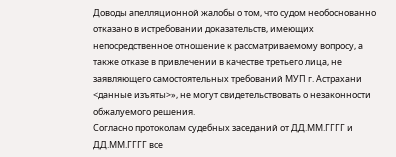Доводы апелляционной жалобы о том, что судом необоснованно отказано в истребовании доказательств, имеющих непосредственное отношение к рассматриваемому вопросу, а также отказе в привлечении в качестве третьего лица, не заявляющего самостоятельных требований МУП г. Астрахани <данные изъяты>», не могут свидетельствовать о незаконности обжалуемого решения.
Согласно протоколам судебных заседаний от ДД.ММ.ГГГГ и ДД.ММ.ГГГГ все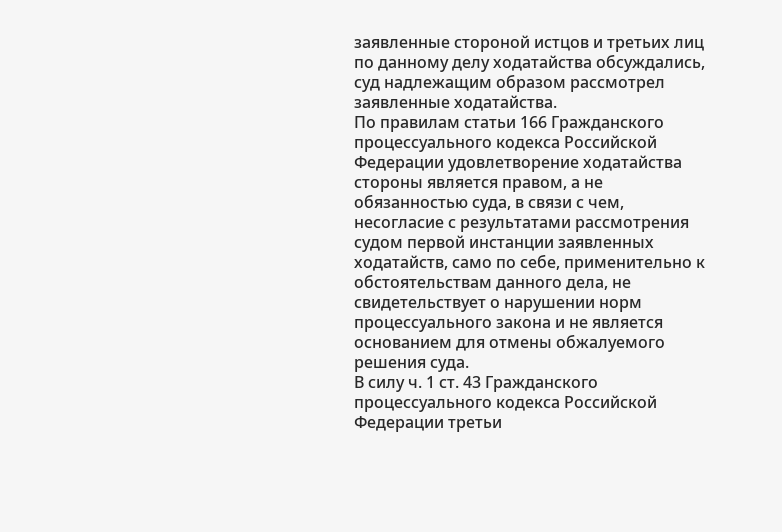заявленные стороной истцов и третьих лиц по данному делу ходатайства обсуждались, суд надлежащим образом рассмотрел заявленные ходатайства.
По правилам статьи 166 Гражданского процессуального кодекса Российской Федерации удовлетворение ходатайства стороны является правом, а не обязанностью суда, в связи с чем, несогласие с результатами рассмотрения судом первой инстанции заявленных ходатайств, само по себе, применительно к обстоятельствам данного дела, не свидетельствует о нарушении норм процессуального закона и не является основанием для отмены обжалуемого решения суда.
В силу ч. 1 ст. 43 Гражданского процессуального кодекса Российской Федерации третьи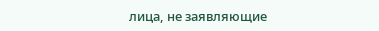лица, не заявляющие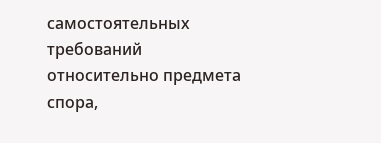самостоятельных требований относительно предмета спора,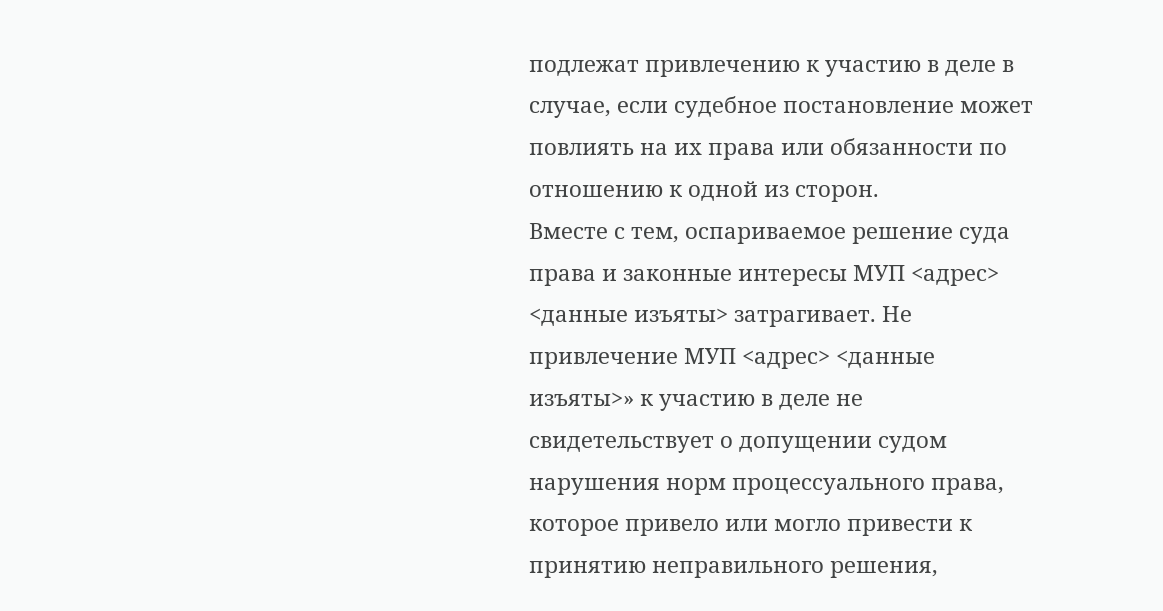подлежат привлечению к участию в деле в случае, если судебное постановление может повлиять на их права или обязанности по отношению к одной из сторон.
Вместе с тем, оспариваемое решение суда права и законные интересы МУП <адрес> <данные изъяты> затрагивает. Не привлечение МУП <адрес> <данные изъяты>» к участию в деле не свидетельствует о допущении судом нарушения норм процессуального права, которое привело или могло привести к принятию неправильного решения,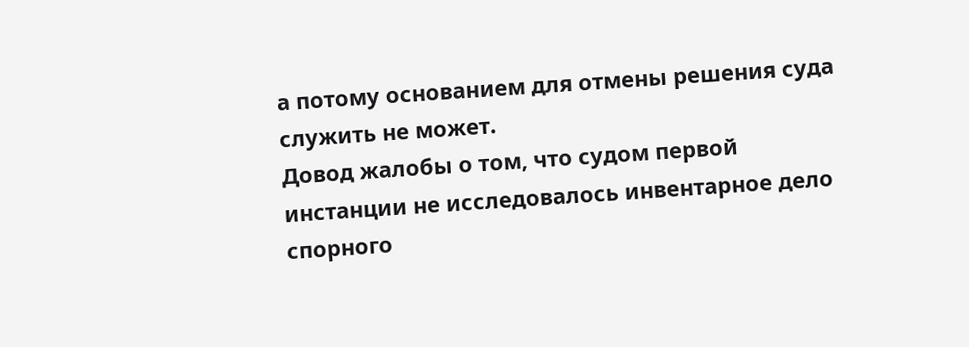а потому основанием для отмены решения суда служить не может.
Довод жалобы о том, что судом первой инстанции не исследовалось инвентарное дело спорного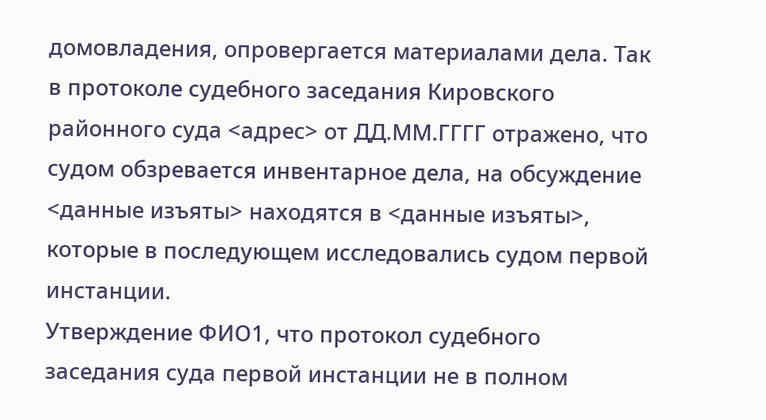домовладения, опровергается материалами дела. Так в протоколе судебного заседания Кировского районного суда <адрес> от ДД.ММ.ГГГГ отражено, что судом обзревается инвентарное дела, на обсуждение <данные изъяты> находятся в <данные изъяты>, которые в последующем исследовались судом первой инстанции.
Утверждение ФИО1, что протокол судебного заседания суда первой инстанции не в полном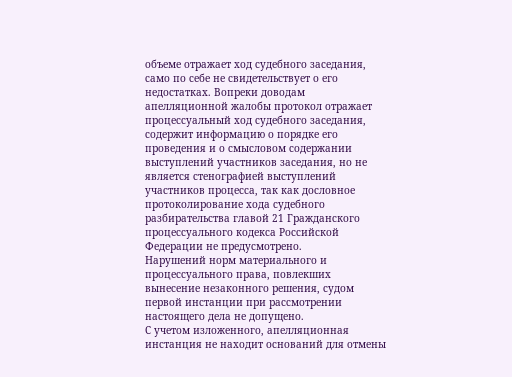объеме отражает ход судебного заседания, само по себе не свидетельствует о его недостатках. Вопреки доводам апелляционной жалобы протокол отражает процессуальный ход судебного заседания, содержит информацию о порядке его проведения и о смысловом содержании выступлений участников заседания, но не является стенографией выступлений участников процесса, так как дословное протоколирование хода судебного разбирательства главой 21 Гражданского процессуального кодекса Российской Федерации не предусмотрено.
Нарушений норм материального и процессуального права, повлекших вынесение незаконного решения, судом первой инстанции при рассмотрении настоящего дела не допущено.
С учетом изложенного, апелляционная инстанция не находит оснований для отмены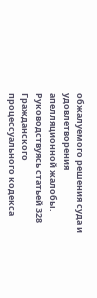обжалуемого решения суда и удовлетворения апелляционной жалобы.
Руководствуясь статьей 328 Гражданского процессуального кодекса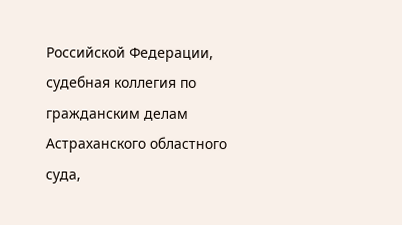Российской Федерации, судебная коллегия по гражданским делам Астраханского областного суда,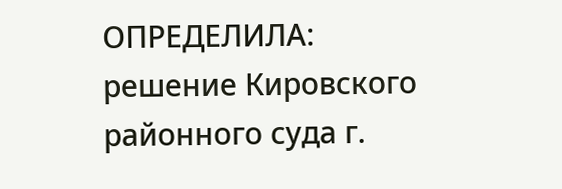ОПРЕДЕЛИЛА:
решение Кировского районного суда г.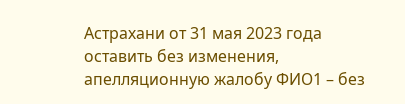Астрахани от 31 мая 2023 года оставить без изменения, апелляционную жалобу ФИО1 – без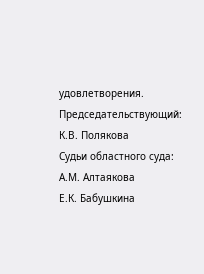удовлетворения.
Председательствующий: К.В. Полякова
Судьи областного суда: А.М. Алтаякова
Е.К. Бабушкина